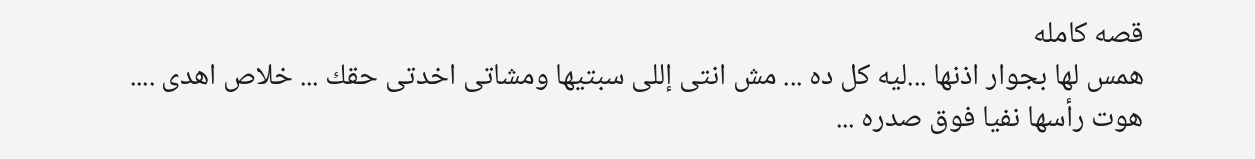قصه كامله
همس لها بجوار اذنها ...ليه كل ده ... مش انتى إللى سبتيها ومشاتى اخدتى حقك ... خلاص اهدى ....
هوت رأسها نفيا فوق صدره ...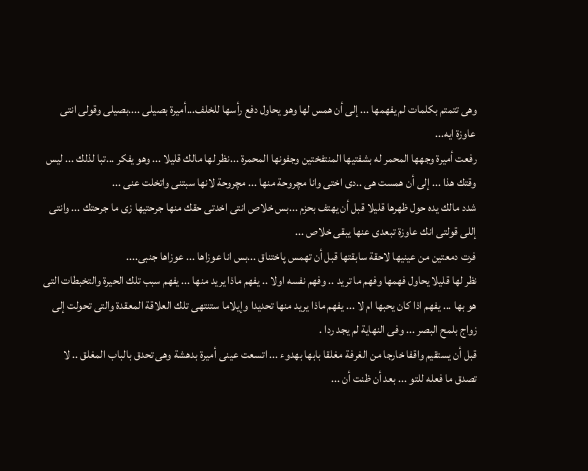وهى تتمتم بكلمات لم يفهمها ... إلى أن همس لها وهو يحاول دفع رأسها للخلف...أميرة بصيلى ....بصيلى وقولى انتى عاوزة ايه...
رفعت أميرة وجهها المحمر له بشفتيها المنتفختين وجفونها المحمرة ...نظر لها مالك قليلا ... وهو يفكر ...تبا لذلك ... ليس وقتك هذا ... إلى أن همست هى ..دى اختى وانا مچروحة منها ... مچروحة لانها سبتنى واتخلت عنى ...
شدد مالك يده حول ظهرها قليلا قبل أن يهتف بحزم ...بس خلاص انتى اخدتى حقك منها جرحتيها زى ما جرحتك ... وانتى إللى قولتى انك عاوزة تبعدى عنها يبقى خلاص ...
فرت دمعتين من عينيها لاحقة سابقتها قبل أن تهمس پاختناق ...بس انا عوزاها ... عوزاها جنبى....
نظر لها قليلا يحاول فهمها وفهم ما تريد .. وفهم نفسه اولا .. يفهم ماذا يريد منها ... يفهم سبب تلك الحيرة والتخبطات التى هو بها ... يفهم اذا كان يحبها ام لا ... يفهم ماذا يريد منها تحديدا وإيلاما ستنتهى تلك العلاقة المعقدة والتى تحولت إلى زواج بلمح البصر ... وفى النهاية لم يجد ردا .
قبل أن يستقيم واقفا خارجا من الغرفة مغلقا بابها بهدوء ... اتسعت عينى أميرة بدهشة وهى تحدق بالباب المغلق .. لا تصدق ما فعله للتو ... بعد أن ظنت أن ...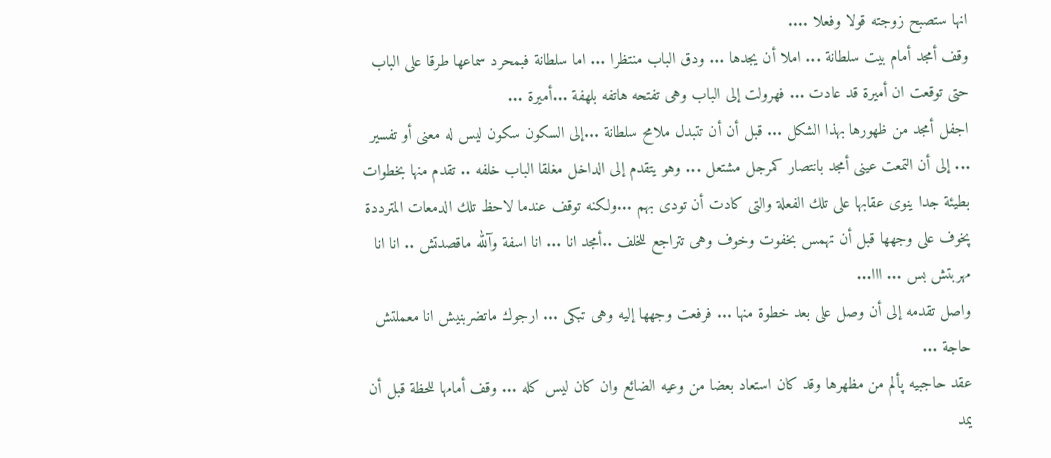انها ستصبح زوجته قولا وفعلا ....
وقف أمجد أمام بيت سلطانة ... املا أن يجدها ... ودق الباب منتظرا ... اما سلطانة فبمحرد سماعها طرقا على الباب حتى توقعت ان أميرة قد عادت ... فهرولت إلى الباب وهى تفتحه هاتفه بلهفة ...أميرة ...
اجفل أمجد من ظهورها بهذا الشكل ... قبل أن أن تتبدل ملامح سلطانة ...إلى السكون سكون ليس له معنى أو تفسير ... إلى أن التمعت عينى أمجد بانتصار كمرجل مشتعل ... وهو يتقدم إلى الداخل مغلقا الباب خلفه .. تقدم منها بخطوات بطيئة جدا ينوى عقابها على تلك الفعلة والتى كادت أن تودى بهم ...ولكنه توقف عندما لاحظ تلك الدمعات المترددة پخوف على وجهها قبل أن تهمس بخفوت وخوف وهى تتراجع للخلف ..أمجد انا ... انا اسفة وآلله ماقصدتش .. انا انا مهربتش بس ... ااا...
واصل تقدمه إلى أن وصل على بعد خطوة منها ... فرفعت وجهها إليه وهى تبكى ... ارجوك ماتضربنيش انا معملتش حاجة ...
عقد حاجبيه پألم من مظهرها وقد كان استعاد بعضا من وعيه الضائع وان كان ليس كله ... وقف أمامها للحظة قبل أن يمد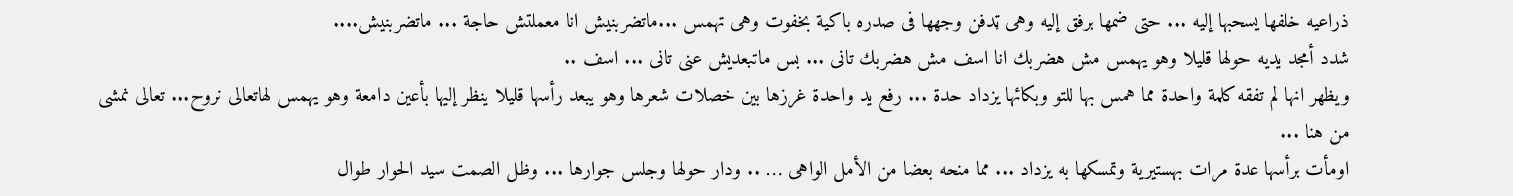ذراعيه خلفها يسحبها إليه ... حتى ضمھا برفق إليه وهى ټدفن وجهها فى صدره باكية بخفوت وهى تهمس ...ماتضربنيش انا معملتش حاجة ... ماتضربنيش....
شدد أمجد يديه حولها قليلا وهو يهمس مش هضربك انا اسف مش هضربك تانى ... بس ماتبعديش عنى تانى ... اسف ..
ويظهر انها لم تفقه كلمة واحدة مما همس بها للتو وبكائها يزداد حدة ... رفع يد واحدة غرزها بين خصلات شعرها وهو يبعد رأسها قليلا ينظر إليها بأعين دامعة وهو يهمس لهاتعالى نروح... تعالى نمشى من هنا ...
اومأت برأسها عدة مرات بهستيرية وتمسكها به يزداد ... مما منحه بعضا من الأمل الواهى … .. ودار حولها وجلس جوارها ... وظل الصمت سيد الحوار طوال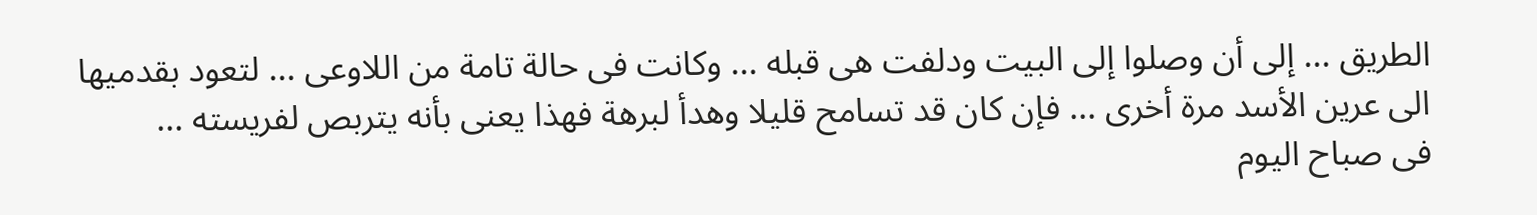الطريق ... إلى أن وصلوا إلى البيت ودلفت هى قبله ... وكانت فى حالة تامة من اللاوعى ... لتعود بقدميها الى عرين الأسد مرة أخرى ... فإن كان قد تسامح قليلا وهدأ لبرهة فهذا يعنى بأنه يتربص لفريسته ...
فى صباح اليوم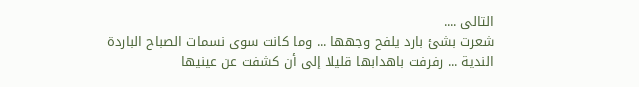التالى ....
شعرت بشئ بارد يلفح وجهها ... وما كانت سوى نسمات الصباح الباردة الندية ... رفرفت باهدابها قليلا إلى أن كشفت عن عينيها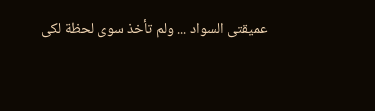عميقتى السواد ... ولم تأخذ سوى لحظة لكى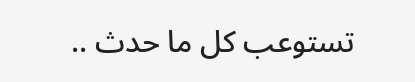تستوعب كل ما حدث ..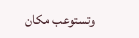وتستوعب مكان